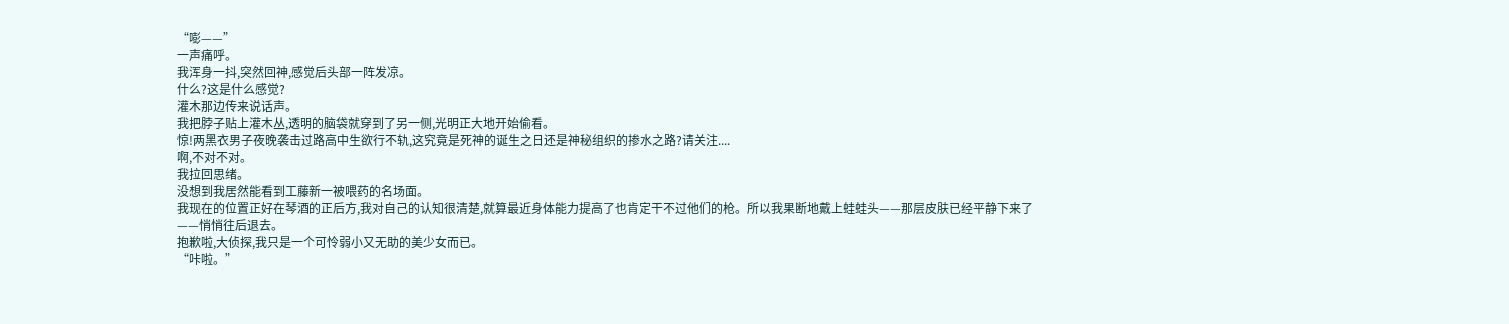“嘭——”
一声痛呼。
我浑身一抖,突然回神,感觉后头部一阵发凉。
什么?这是什么感觉?
灌木那边传来说话声。
我把脖子贴上灌木丛,透明的脑袋就穿到了另一侧,光明正大地开始偷看。
惊!两黑衣男子夜晚袭击过路高中生欲行不轨,这究竟是死神的诞生之日还是神秘组织的掺水之路?请关注....
啊,不对不对。
我拉回思绪。
没想到我居然能看到工藤新一被喂药的名场面。
我现在的位置正好在琴酒的正后方,我对自己的认知很清楚,就算最近身体能力提高了也肯定干不过他们的枪。所以我果断地戴上蛙蛙头——那层皮肤已经平静下来了——悄悄往后退去。
抱歉啦,大侦探,我只是一个可怜弱小又无助的美少女而已。
“咔啦。”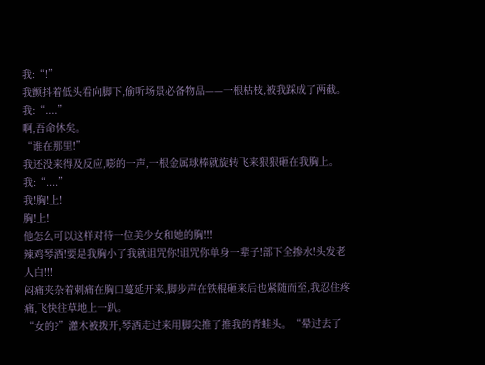我:“!”
我颤抖着低头看向脚下,偷听场景必备物品——一根枯枝,被我踩成了两截。
我:“....”
啊,吾命休矣。
“谁在那里!”
我还没来得及反应,嘭的一声,一根金属球棒就旋转飞来狠狠砸在我胸上。
我:“....”
我!胸!上!
胸!上!
他怎么可以这样对待一位美少女和她的胸!!!
辣鸡琴酒!要是我胸小了我就诅咒你!诅咒你单身一辈子!部下全掺水!头发老人白!!!
闷痛夹杂着刺痛在胸口蔓延开来,脚步声在铁棍砸来后也紧随而至,我忍住疼痛,飞快往草地上一趴。
“女的?”灌木被拨开,琴酒走过来用脚尖推了推我的青蛙头。“晕过去了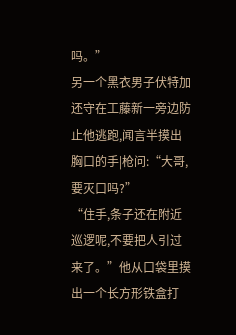吗。”
另一个黑衣男子伏特加还守在工藤新一旁边防止他逃跑,闻言半摸出胸口的手|枪问:“大哥,要灭口吗?”
“住手,条子还在附近巡逻呢,不要把人引过来了。”他从口袋里摸出一个长方形铁盒打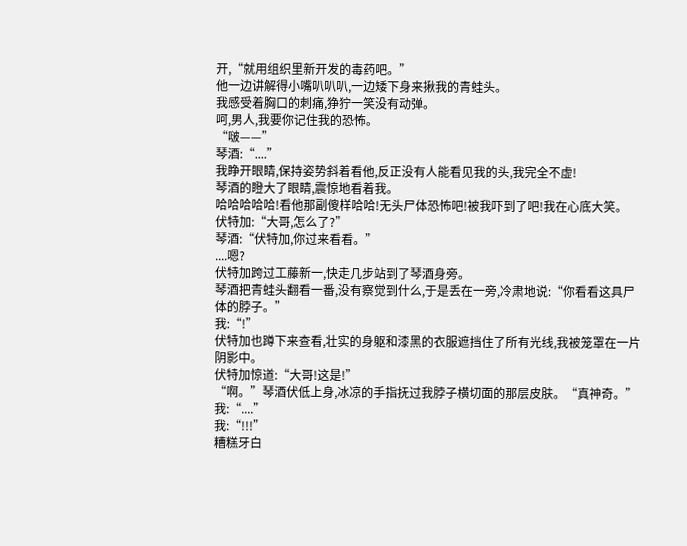开,“就用组织里新开发的毒药吧。”
他一边讲解得小嘴叭叭叭,一边矮下身来揪我的青蛙头。
我感受着胸口的刺痛,狰狞一笑没有动弹。
呵,男人,我要你记住我的恐怖。
“啵——”
琴酒:“....”
我睁开眼睛,保持姿势斜着看他,反正没有人能看见我的头,我完全不虚!
琴酒的瞪大了眼睛,震惊地看着我。
哈哈哈哈哈!看他那副傻样哈哈!无头尸体恐怖吧!被我吓到了吧!我在心底大笑。
伏特加:“大哥,怎么了?”
琴酒:“伏特加,你过来看看。”
....嗯?
伏特加跨过工藤新一,快走几步站到了琴酒身旁。
琴酒把青蛙头翻看一番,没有察觉到什么,于是丢在一旁,冷肃地说:“你看看这具尸体的脖子。”
我:“!”
伏特加也蹲下来查看,壮实的身躯和漆黑的衣服遮挡住了所有光线,我被笼罩在一片阴影中。
伏特加惊道:“大哥!这是!”
“啊。”琴酒伏低上身,冰凉的手指抚过我脖子横切面的那层皮肤。“真神奇。”
我:“....”
我:“!!!”
糟糕牙白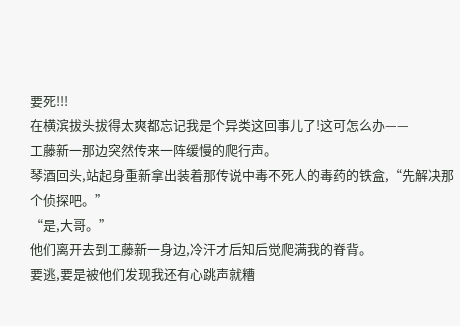要死!!!
在横滨拔头拔得太爽都忘记我是个异类这回事儿了!这可怎么办——
工藤新一那边突然传来一阵缓慢的爬行声。
琴酒回头,站起身重新拿出装着那传说中毒不死人的毒药的铁盒,“先解决那个侦探吧。”
“是,大哥。”
他们离开去到工藤新一身边,冷汗才后知后觉爬满我的脊背。
要逃,要是被他们发现我还有心跳声就糟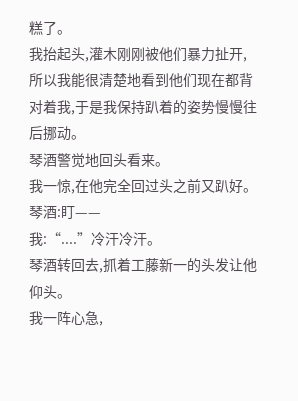糕了。
我抬起头,灌木刚刚被他们暴力扯开,所以我能很清楚地看到他们现在都背对着我,于是我保持趴着的姿势慢慢往后挪动。
琴酒警觉地回头看来。
我一惊,在他完全回过头之前又趴好。
琴酒:盯——
我:“....”冷汗冷汗。
琴酒转回去,抓着工藤新一的头发让他仰头。
我一阵心急,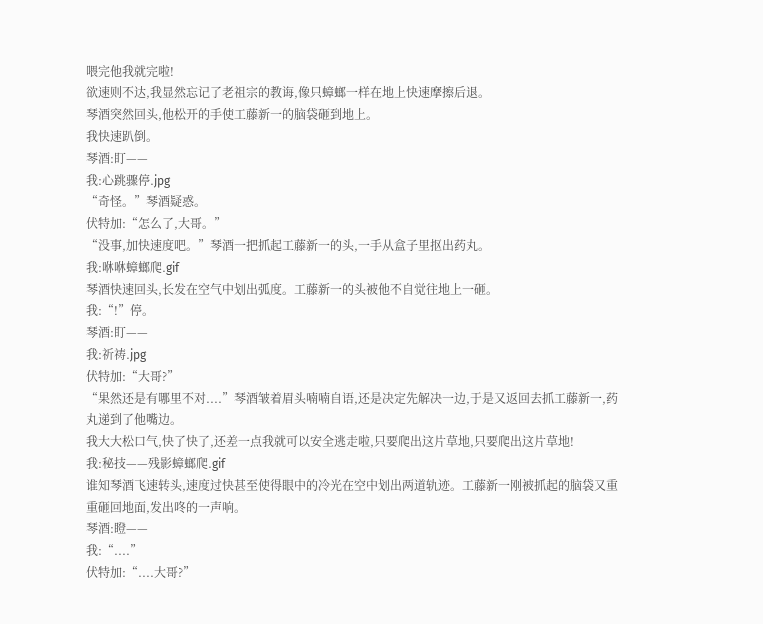喂完他我就完啦!
欲速则不达,我显然忘记了老祖宗的教诲,像只蟑螂一样在地上快速摩擦后退。
琴酒突然回头,他松开的手使工藤新一的脑袋砸到地上。
我快速趴倒。
琴酒:盯——
我:心跳骤停.jpg
“奇怪。”琴酒疑惑。
伏特加:“怎么了,大哥。”
“没事,加快速度吧。”琴酒一把抓起工藤新一的头,一手从盒子里抠出药丸。
我:咻咻蟑螂爬.gif
琴酒快速回头,长发在空气中划出弧度。工藤新一的头被他不自觉往地上一砸。
我:“!”停。
琴酒:盯——
我:祈祷.jpg
伏特加:“大哥?”
“果然还是有哪里不对....”琴酒皱着眉头喃喃自语,还是决定先解决一边,于是又返回去抓工藤新一,药丸递到了他嘴边。
我大大松口气,快了快了,还差一点我就可以安全逃走啦,只要爬出这片草地,只要爬出这片草地!
我:秘技——残影蟑螂爬.gif
谁知琴酒飞速转头,速度过快甚至使得眼中的冷光在空中划出两道轨迹。工藤新一刚被抓起的脑袋又重重砸回地面,发出咚的一声响。
琴酒:瞪——
我:“....”
伏特加:“....大哥?”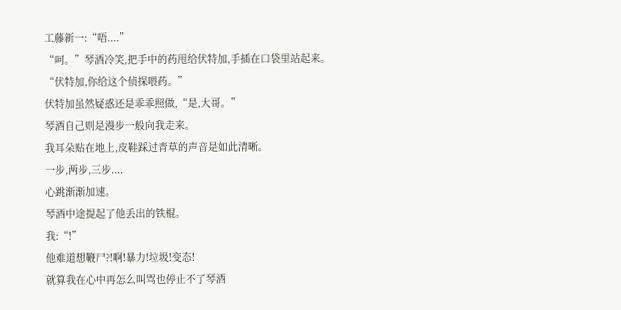工藤新一:“唔....”
“呵。”琴酒冷笑,把手中的药甩给伏特加,手插在口袋里站起来。“伏特加,你给这个侦探喂药。”
伏特加虽然疑惑还是乖乖照做,“是,大哥。”
琴酒自己则是漫步一般向我走来。
我耳朵贴在地上,皮鞋踩过青草的声音是如此清晰。
一步,两步,三步....
心跳渐渐加速。
琴酒中途提起了他丢出的铁棍。
我:“!”
他难道想鞭尸?!啊!暴力!垃圾!变态!
就算我在心中再怎么叫骂也停止不了琴酒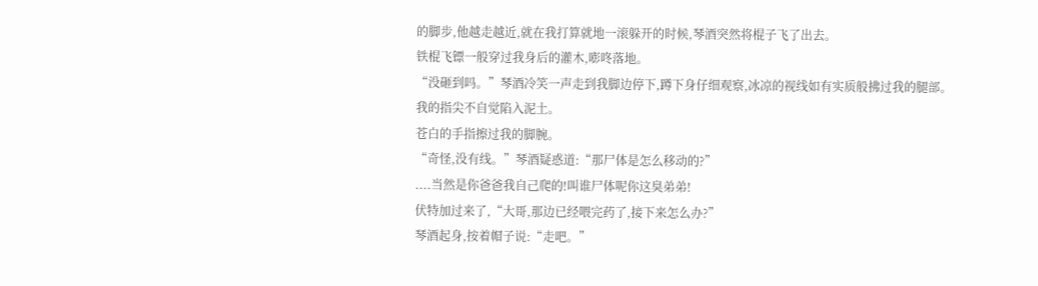的脚步,他越走越近,就在我打算就地一滚躲开的时候,琴酒突然将棍子飞了出去。
铁棍飞镖一般穿过我身后的灌木,嘭咚落地。
“没砸到吗。”琴酒冷笑一声走到我脚边停下,蹲下身仔细观察,冰凉的视线如有实质般拂过我的腿部。
我的指尖不自觉陷入泥土。
苍白的手指擦过我的脚腕。
“奇怪,没有线。”琴酒疑惑道:“那尸体是怎么移动的?”
....当然是你爸爸我自己爬的!叫谁尸体呢你这臭弟弟!
伏特加过来了,“大哥,那边已经喂完药了,接下来怎么办?”
琴酒起身,按着帽子说:“走吧。”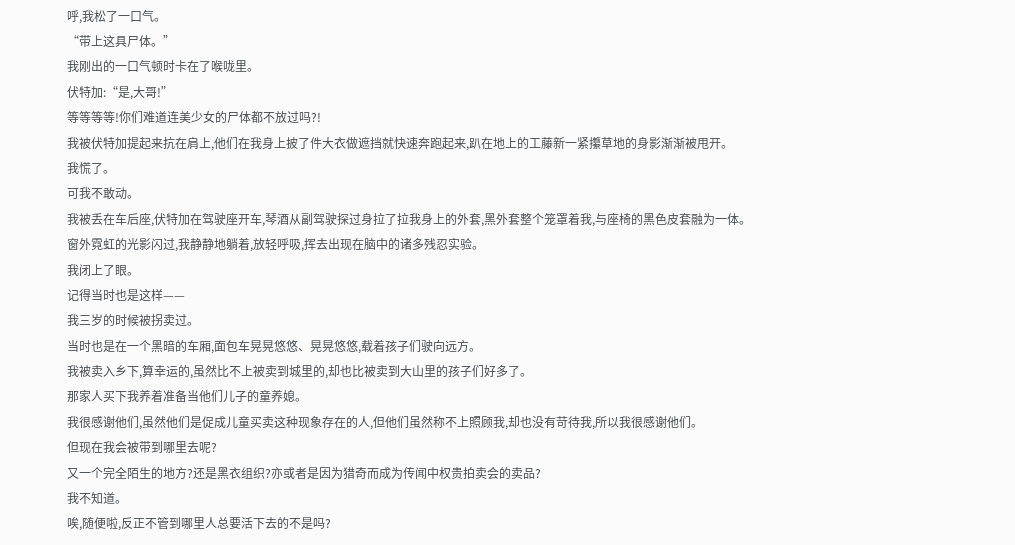呼,我松了一口气。
“带上这具尸体。”
我刚出的一口气顿时卡在了喉咙里。
伏特加:“是,大哥!”
等等等等!你们难道连美少女的尸体都不放过吗?!
我被伏特加提起来抗在肩上,他们在我身上披了件大衣做遮挡就快速奔跑起来,趴在地上的工藤新一紧攥草地的身影渐渐被甩开。
我慌了。
可我不敢动。
我被丢在车后座,伏特加在驾驶座开车,琴酒从副驾驶探过身拉了拉我身上的外套,黑外套整个笼罩着我,与座椅的黑色皮套融为一体。
窗外霓虹的光影闪过,我静静地躺着,放轻呼吸,挥去出现在脑中的诸多残忍实验。
我闭上了眼。
记得当时也是这样——
我三岁的时候被拐卖过。
当时也是在一个黑暗的车厢,面包车晃晃悠悠、晃晃悠悠,载着孩子们驶向远方。
我被卖入乡下,算幸运的,虽然比不上被卖到城里的,却也比被卖到大山里的孩子们好多了。
那家人买下我养着准备当他们儿子的童养媳。
我很感谢他们,虽然他们是促成儿童买卖这种现象存在的人,但他们虽然称不上照顾我,却也没有苛待我,所以我很感谢他们。
但现在我会被带到哪里去呢?
又一个完全陌生的地方?还是黑衣组织?亦或者是因为猎奇而成为传闻中权贵拍卖会的卖品?
我不知道。
唉,随便啦,反正不管到哪里人总要活下去的不是吗?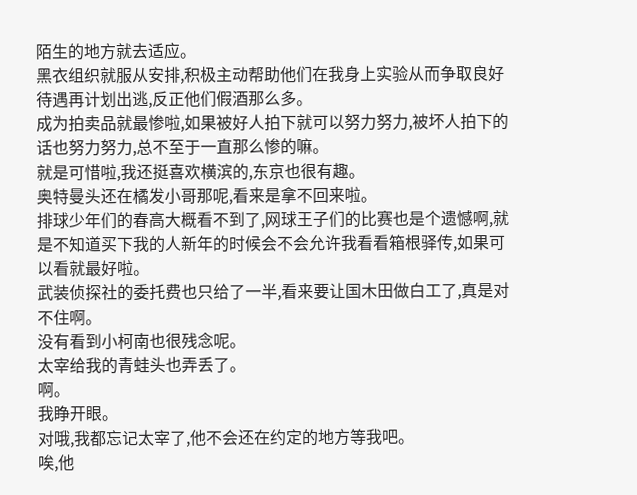陌生的地方就去适应。
黑衣组织就服从安排,积极主动帮助他们在我身上实验从而争取良好待遇再计划出逃,反正他们假酒那么多。
成为拍卖品就最惨啦,如果被好人拍下就可以努力努力,被坏人拍下的话也努力努力,总不至于一直那么惨的嘛。
就是可惜啦,我还挺喜欢横滨的,东京也很有趣。
奥特曼头还在橘发小哥那呢,看来是拿不回来啦。
排球少年们的春高大概看不到了,网球王子们的比赛也是个遗憾啊,就是不知道买下我的人新年的时候会不会允许我看看箱根驿传,如果可以看就最好啦。
武装侦探社的委托费也只给了一半,看来要让国木田做白工了,真是对不住啊。
没有看到小柯南也很残念呢。
太宰给我的青蛙头也弄丢了。
啊。
我睁开眼。
对哦,我都忘记太宰了,他不会还在约定的地方等我吧。
唉,他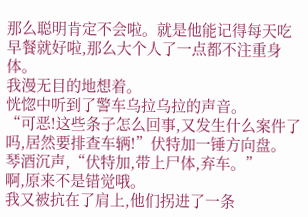那么聪明肯定不会啦。就是他能记得每天吃早餐就好啦,那么大个人了一点都不注重身体。
我漫无目的地想着。
恍惚中听到了警车乌拉乌拉的声音。
“可恶!这些条子怎么回事,又发生什么案件了吗,居然要排查车辆!”伏特加一锤方向盘。
琴酒沉声,“伏特加,带上尸体,弃车。”
啊,原来不是错觉哦。
我又被抗在了肩上,他们拐进了一条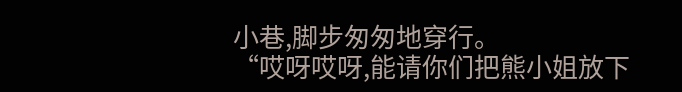小巷,脚步匆匆地穿行。
“哎呀哎呀,能请你们把熊小姐放下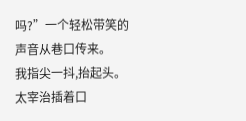吗?”一个轻松带笑的声音从巷口传来。
我指尖一抖,抬起头。
太宰治插着口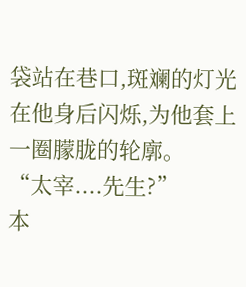袋站在巷口,斑斓的灯光在他身后闪烁,为他套上一圈朦胧的轮廓。
“太宰....先生?”
本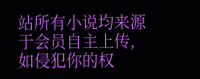站所有小说均来源于会员自主上传,如侵犯你的权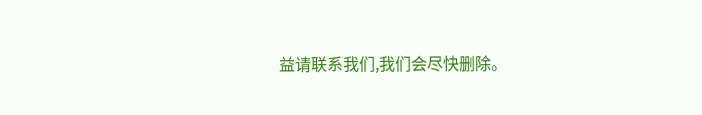益请联系我们,我们会尽快删除。